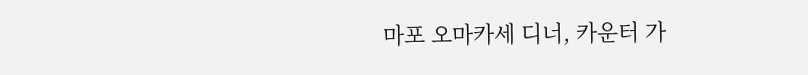마포 오마카세 디너, 카운터 가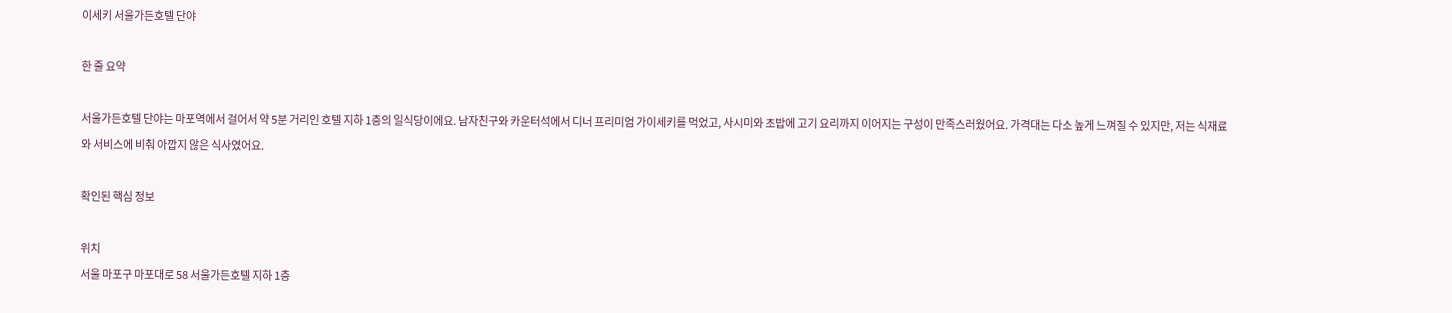이세키 서울가든호텔 단야

한 줄 요약

서울가든호텔 단야는 마포역에서 걸어서 약 5분 거리인 호텔 지하 1층의 일식당이에요. 남자친구와 카운터석에서 디너 프리미엄 가이세키를 먹었고, 사시미와 초밥에 고기 요리까지 이어지는 구성이 만족스러웠어요. 가격대는 다소 높게 느껴질 수 있지만, 저는 식재료와 서비스에 비춰 아깝지 않은 식사였어요.

확인된 핵심 정보

위치
서울 마포구 마포대로 58 서울가든호텔 지하 1층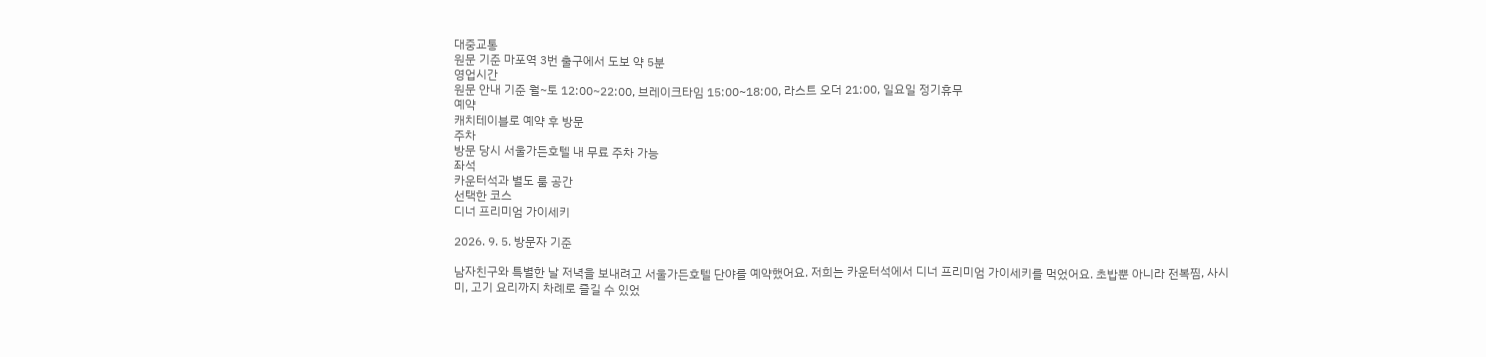대중교통
원문 기준 마포역 3번 출구에서 도보 약 5분
영업시간
원문 안내 기준 월~토 12:00~22:00, 브레이크타임 15:00~18:00, 라스트 오더 21:00, 일요일 정기휴무
예약
캐치테이블로 예약 후 방문
주차
방문 당시 서울가든호텔 내 무료 주차 가능
좌석
카운터석과 별도 룸 공간
선택한 코스
디너 프리미엄 가이세키

2026. 9. 5. 방문자 기준

남자친구와 특별한 날 저녁을 보내려고 서울가든호텔 단야를 예약했어요. 저희는 카운터석에서 디너 프리미엄 가이세키를 먹었어요. 초밥뿐 아니라 전복찜, 사시미, 고기 요리까지 차례로 즐길 수 있었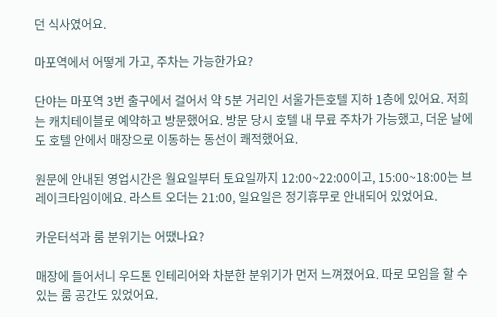던 식사였어요.

마포역에서 어떻게 가고, 주차는 가능한가요?

단야는 마포역 3번 출구에서 걸어서 약 5분 거리인 서울가든호텔 지하 1층에 있어요. 저희는 캐치테이블로 예약하고 방문했어요. 방문 당시 호텔 내 무료 주차가 가능했고, 더운 날에도 호텔 안에서 매장으로 이동하는 동선이 쾌적했어요.

원문에 안내된 영업시간은 월요일부터 토요일까지 12:00~22:00이고, 15:00~18:00는 브레이크타임이에요. 라스트 오더는 21:00, 일요일은 정기휴무로 안내되어 있었어요.

카운터석과 룸 분위기는 어땠나요?

매장에 들어서니 우드톤 인테리어와 차분한 분위기가 먼저 느껴졌어요. 따로 모임을 할 수 있는 룸 공간도 있었어요.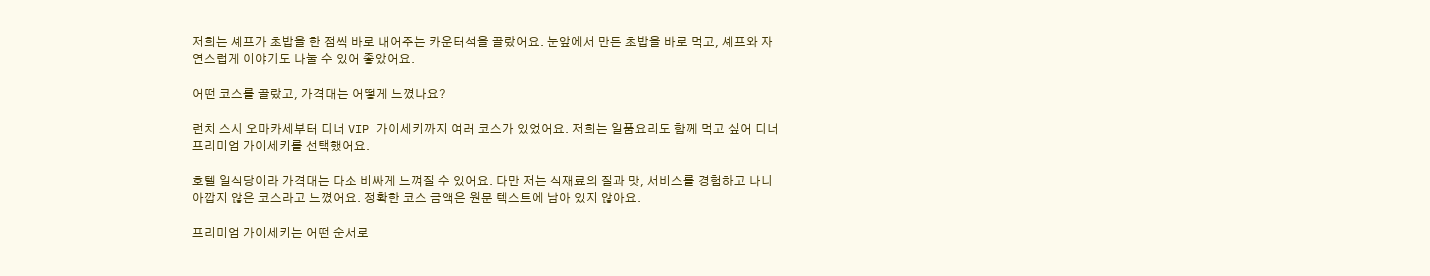저희는 셰프가 초밥을 한 점씩 바로 내어주는 카운터석을 골랐어요. 눈앞에서 만든 초밥을 바로 먹고, 셰프와 자연스럽게 이야기도 나눌 수 있어 좋았어요.

어떤 코스를 골랐고, 가격대는 어떻게 느꼈나요?

런치 스시 오마카세부터 디너 VIP 가이세키까지 여러 코스가 있었어요. 저희는 일품요리도 함께 먹고 싶어 디너 프리미엄 가이세키를 선택했어요.

호텔 일식당이라 가격대는 다소 비싸게 느껴질 수 있어요. 다만 저는 식재료의 질과 맛, 서비스를 경험하고 나니 아깝지 않은 코스라고 느꼈어요. 정확한 코스 금액은 원문 텍스트에 남아 있지 않아요.

프리미엄 가이세키는 어떤 순서로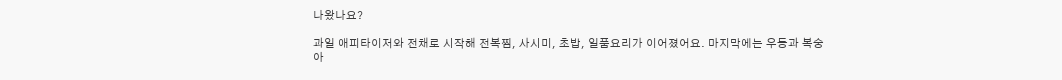나왔나요?

과일 애피타이저와 전채로 시작해 전복찜, 사시미, 초밥, 일품요리가 이어졌어요. 마지막에는 우동과 복숭아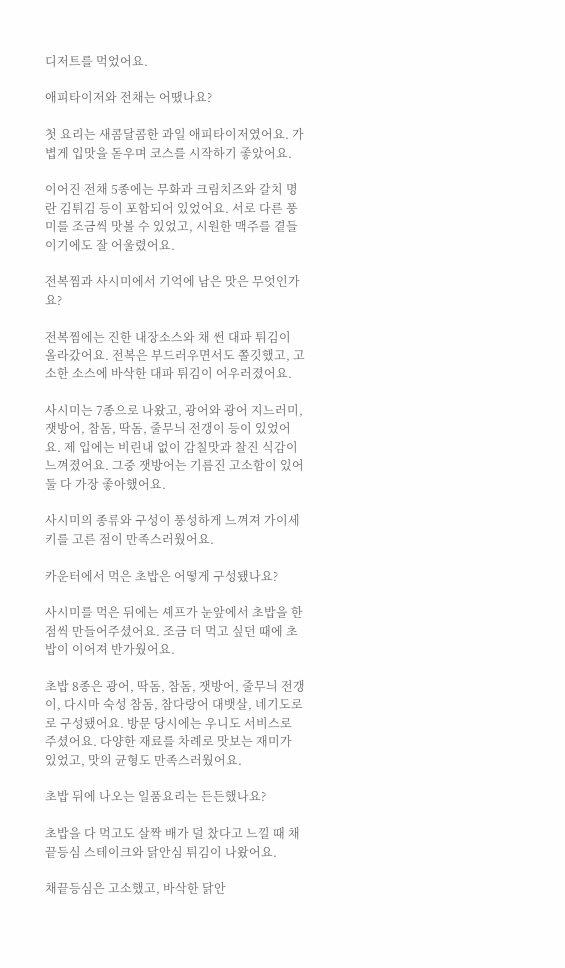디저트를 먹었어요.

애피타이저와 전채는 어땠나요?

첫 요리는 새콤달콤한 과일 애피타이저였어요. 가볍게 입맛을 돋우며 코스를 시작하기 좋았어요.

이어진 전채 5종에는 무화과 크림치즈와 갈치 명란 김튀김 등이 포함되어 있었어요. 서로 다른 풍미를 조금씩 맛볼 수 있었고, 시원한 맥주를 곁들이기에도 잘 어울렸어요.

전복찜과 사시미에서 기억에 남은 맛은 무엇인가요?

전복찜에는 진한 내장소스와 채 썬 대파 튀김이 올라갔어요. 전복은 부드러우면서도 쫄깃했고, 고소한 소스에 바삭한 대파 튀김이 어우러졌어요.

사시미는 7종으로 나왔고, 광어와 광어 지느러미, 잿방어, 참돔, 딱돔, 줄무늬 전갱이 등이 있었어요. 제 입에는 비린내 없이 감칠맛과 찰진 식감이 느껴졌어요. 그중 잿방어는 기름진 고소함이 있어 둘 다 가장 좋아했어요.

사시미의 종류와 구성이 풍성하게 느껴져 가이세키를 고른 점이 만족스러웠어요.

카운터에서 먹은 초밥은 어떻게 구성됐나요?

사시미를 먹은 뒤에는 셰프가 눈앞에서 초밥을 한 점씩 만들어주셨어요. 조금 더 먹고 싶던 때에 초밥이 이어져 반가웠어요.

초밥 8종은 광어, 딱돔, 참돔, 잿방어, 줄무늬 전갱이, 다시마 숙성 참돔, 참다랑어 대뱃살, 네기도로로 구성됐어요. 방문 당시에는 우니도 서비스로 주셨어요. 다양한 재료를 차례로 맛보는 재미가 있었고, 맛의 균형도 만족스러웠어요.

초밥 뒤에 나오는 일품요리는 든든했나요?

초밥을 다 먹고도 살짝 배가 덜 찼다고 느낄 때 채끝등심 스테이크와 닭안심 튀김이 나왔어요.

채끝등심은 고소했고, 바삭한 닭안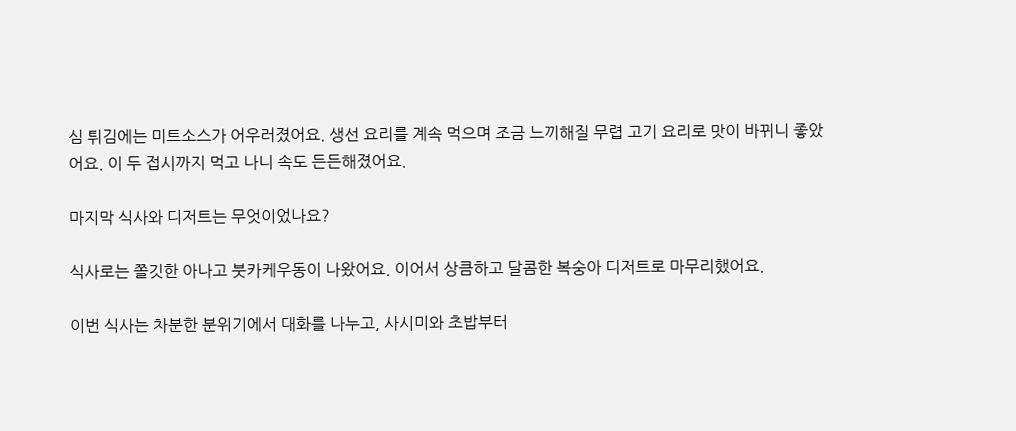심 튀김에는 미트소스가 어우러졌어요. 생선 요리를 계속 먹으며 조금 느끼해질 무렵 고기 요리로 맛이 바뀌니 좋았어요. 이 두 접시까지 먹고 나니 속도 든든해졌어요.

마지막 식사와 디저트는 무엇이었나요?

식사로는 쫄깃한 아나고 붓카케우동이 나왔어요. 이어서 상큼하고 달콤한 복숭아 디저트로 마무리했어요.

이번 식사는 차분한 분위기에서 대화를 나누고, 사시미와 초밥부터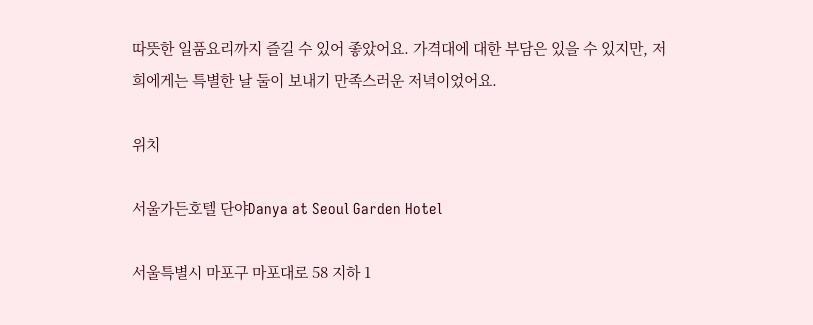따뜻한 일품요리까지 즐길 수 있어 좋았어요. 가격대에 대한 부담은 있을 수 있지만, 저희에게는 특별한 날 둘이 보내기 만족스러운 저녁이었어요.

위치

서울가든호텔 단야Danya at Seoul Garden Hotel

서울특별시 마포구 마포대로 58 지하 1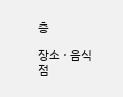층

장소 · 음식점